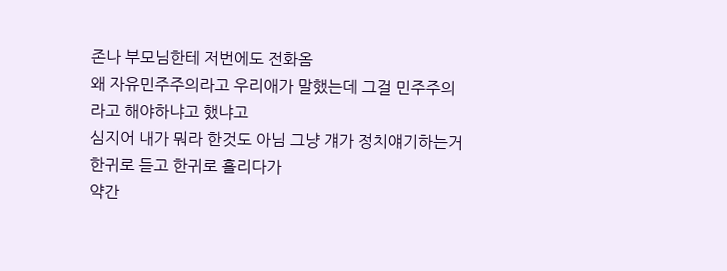존나 부모님한테 저번에도 전화옴
왜 자유민주주의라고 우리애가 말했는데 그걸 민주주의라고 해야하냐고 했냐고
심지어 내가 뭐라 한것도 아님 그냥 걔가 정치얘기하는거 한귀로 듣고 한귀로 흘리다가
약간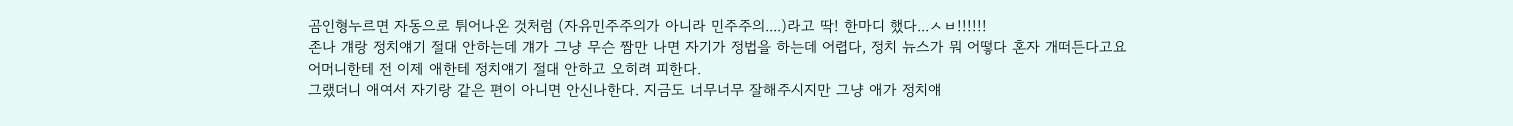곰인형누르면 자동으로 튀어나온 것처럼 (자유민주주의가 아니라 민주주의....)라고 딱! 한마디 했다...ㅅㅂ!!!!!!
존나 걔랑 정치얘기 절대 안하는데 걔가 그냥 무슨 짬만 나면 자기가 정법을 하는데 어렵다, 정치 뉴스가 뭐 어떻다 혼자 개떠든다고요
어머니한테 전 이제 애한테 정치얘기 절대 안하고 오히려 피한다.
그랬더니 애여서 자기랑 같은 편이 아니면 안신나한다. 지금도 너무너무 잘해주시지만 그냥 애가 정치얘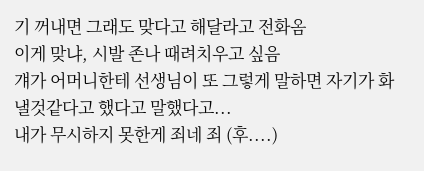기 꺼내면 그래도 맞다고 해달라고 전화옴
이게 맞냐, 시발 존나 때려치우고 싶음
걔가 어머니한테 선생님이 또 그렇게 말하면 자기가 화낼것같다고 했다고 말했다고...
내가 무시하지 못한게 죄네 죄 (후....)